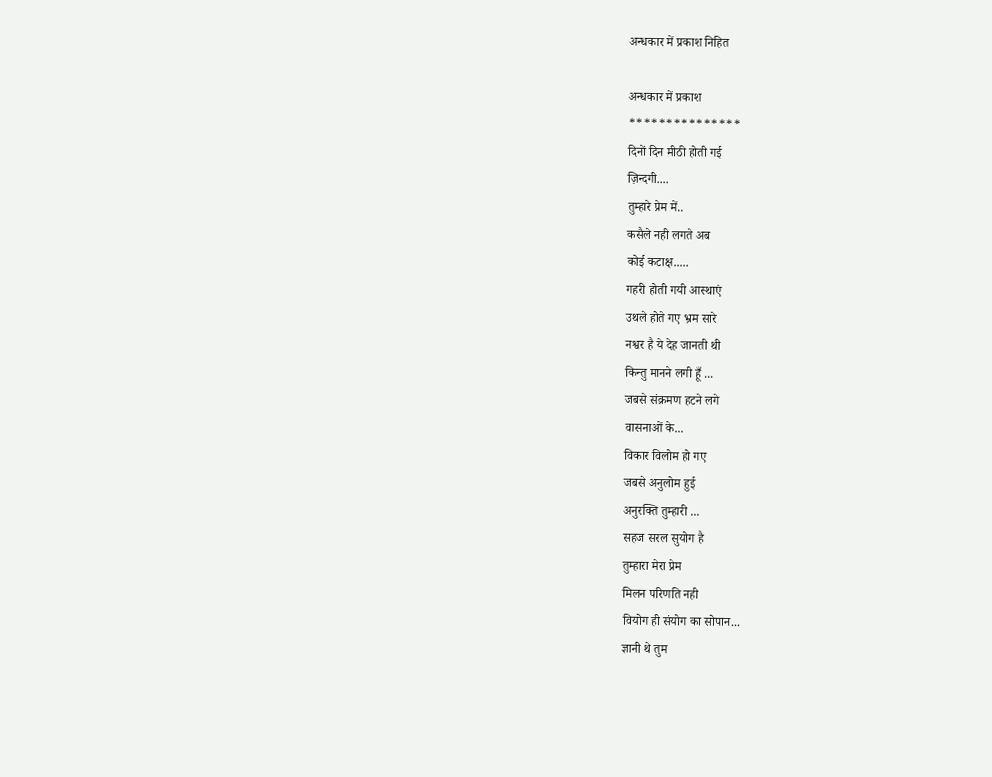अन्धकार में प्रकाश निहित

अन्धकार में प्रकाश
***************
दिनों दिन मीठी होती गई
ज़िन्दगी....
तुम्हारे प्रेम में..
कसैले नही लगते अब
कोई कटाक्ष.....
गहरी होती गयी आस्थाएं
उथले होते गए भ्रम सारे
नश्वर है ये देह जानती थी
किन्तु मानने लगी हूँ ...
जबसे संक्रमण हटने लगे
वासनाओं के...
विकार विलोम हो गए
जबसे अनुलोम हुई
अनुरक्ति तुम्हारी ...
सहज सरल सुयोग है
तुम्हारा मेरा प्रेम
मिलन परिणति नही
वियोग ही संयोग का सोपान...
ज्ञानी थे तुम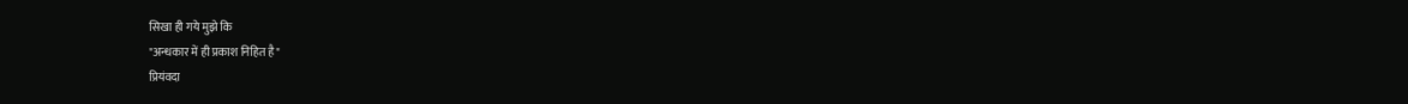सिखा ही गये मुझे कि
"अन्धकार में ही प्रकाश निहित है"
प्रियंवदा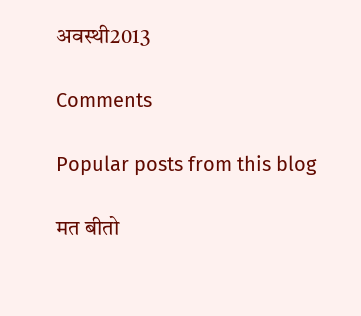अवस्थी2013

Comments

Popular posts from this blog

मत बीतो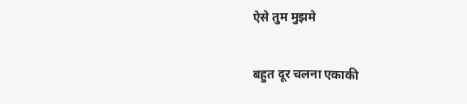ऐसे तुम मुझमे

बहुत दूर चलना एकाकी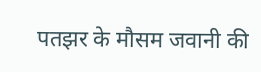पतझर के मौसम जवानी की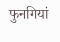फुनगियां